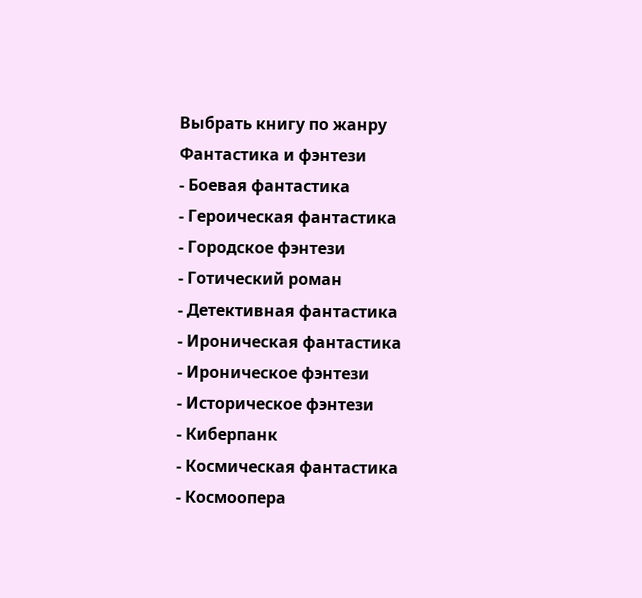Выбрать книгу по жанру
Фантастика и фэнтези
- Боевая фантастика
- Героическая фантастика
- Городское фэнтези
- Готический роман
- Детективная фантастика
- Ироническая фантастика
- Ироническое фэнтези
- Историческое фэнтези
- Киберпанк
- Космическая фантастика
- Космоопера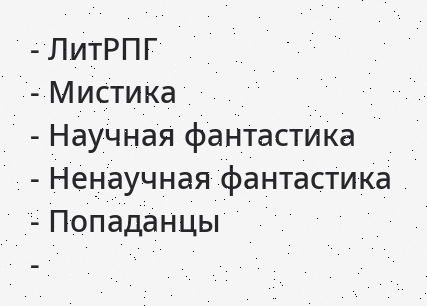- ЛитРПГ
- Мистика
- Научная фантастика
- Ненаучная фантастика
- Попаданцы
-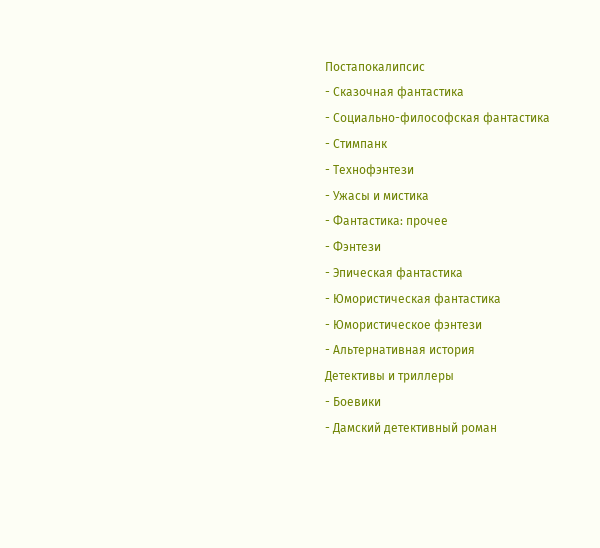Постапокалипсис
- Сказочная фантастика
- Социально-философская фантастика
- Стимпанк
- Технофэнтези
- Ужасы и мистика
- Фантастика: прочее
- Фэнтези
- Эпическая фантастика
- Юмористическая фантастика
- Юмористическое фэнтези
- Альтернативная история
Детективы и триллеры
- Боевики
- Дамский детективный роман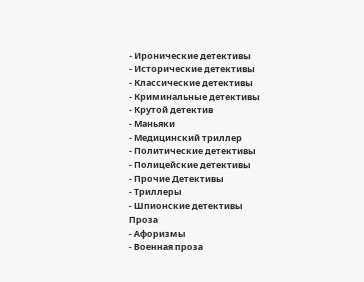- Иронические детективы
- Исторические детективы
- Классические детективы
- Криминальные детективы
- Крутой детектив
- Маньяки
- Медицинский триллер
- Политические детективы
- Полицейские детективы
- Прочие Детективы
- Триллеры
- Шпионские детективы
Проза
- Афоризмы
- Военная проза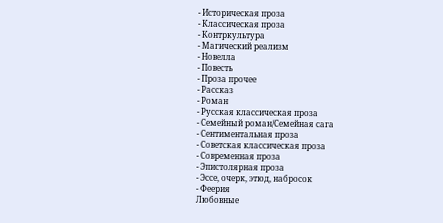- Историческая проза
- Классическая проза
- Контркультура
- Магический реализм
- Новелла
- Повесть
- Проза прочее
- Рассказ
- Роман
- Русская классическая проза
- Семейный роман/Семейная сага
- Сентиментальная проза
- Советская классическая проза
- Современная проза
- Эпистолярная проза
- Эссе, очерк, этюд, набросок
- Феерия
Любовные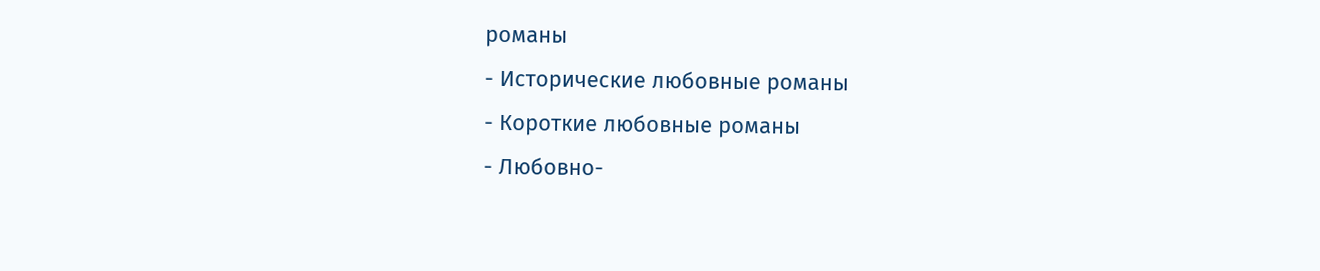романы
- Исторические любовные романы
- Короткие любовные романы
- Любовно-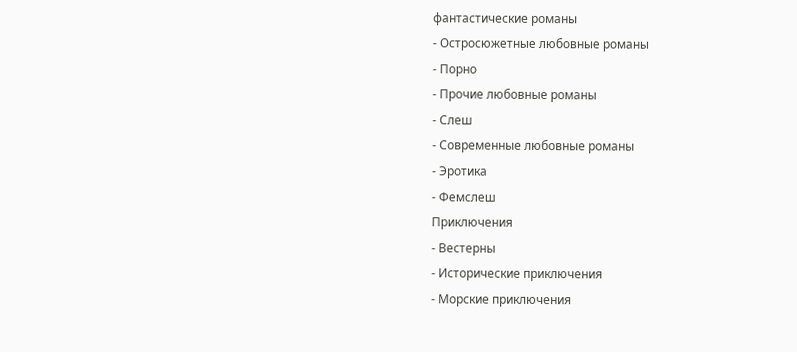фантастические романы
- Остросюжетные любовные романы
- Порно
- Прочие любовные романы
- Слеш
- Современные любовные романы
- Эротика
- Фемслеш
Приключения
- Вестерны
- Исторические приключения
- Морские приключения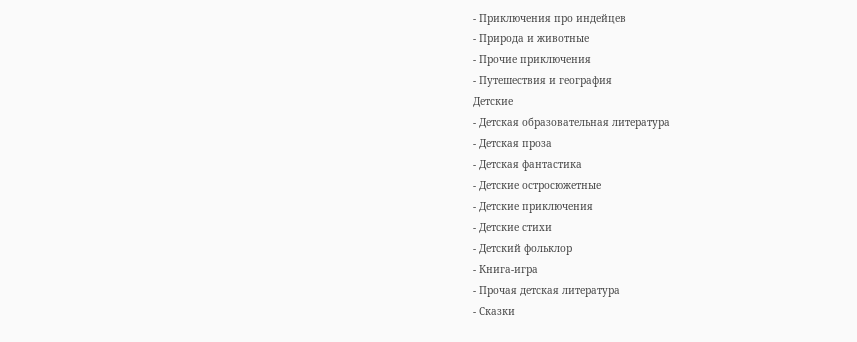- Приключения про индейцев
- Природа и животные
- Прочие приключения
- Путешествия и география
Детские
- Детская образовательная литература
- Детская проза
- Детская фантастика
- Детские остросюжетные
- Детские приключения
- Детские стихи
- Детский фольклор
- Книга-игра
- Прочая детская литература
- Сказки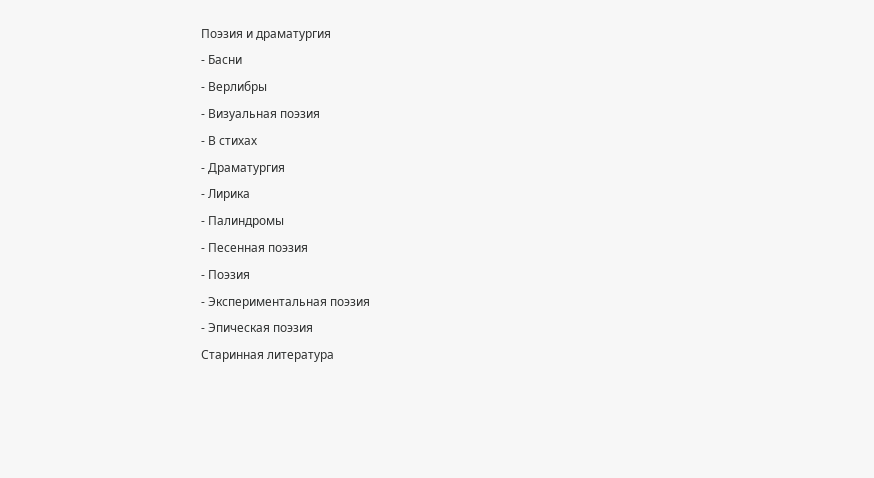Поэзия и драматургия
- Басни
- Верлибры
- Визуальная поэзия
- В стихах
- Драматургия
- Лирика
- Палиндромы
- Песенная поэзия
- Поэзия
- Экспериментальная поэзия
- Эпическая поэзия
Старинная литература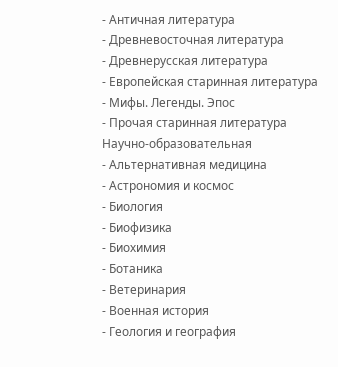- Античная литература
- Древневосточная литература
- Древнерусская литература
- Европейская старинная литература
- Мифы. Легенды. Эпос
- Прочая старинная литература
Научно-образовательная
- Альтернативная медицина
- Астрономия и космос
- Биология
- Биофизика
- Биохимия
- Ботаника
- Ветеринария
- Военная история
- Геология и география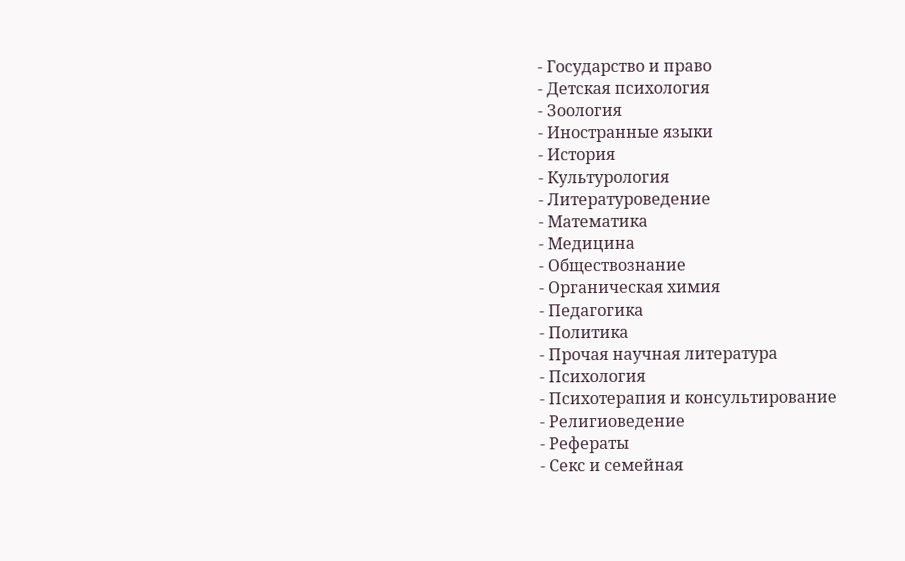- Государство и право
- Детская психология
- Зоология
- Иностранные языки
- История
- Культурология
- Литературоведение
- Математика
- Медицина
- Обществознание
- Органическая химия
- Педагогика
- Политика
- Прочая научная литература
- Психология
- Психотерапия и консультирование
- Религиоведение
- Рефераты
- Секс и семейная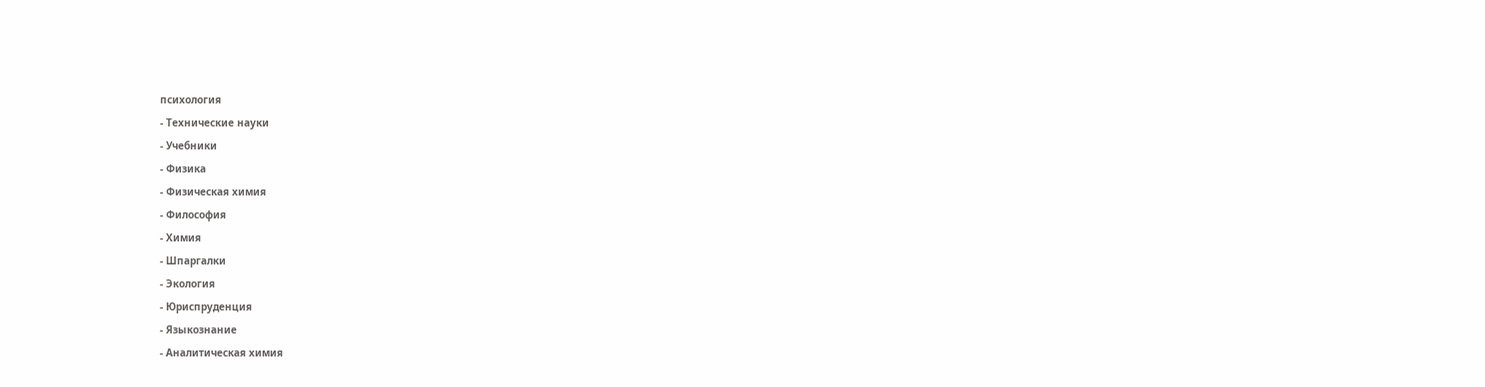психология
- Технические науки
- Учебники
- Физика
- Физическая химия
- Философия
- Химия
- Шпаргалки
- Экология
- Юриспруденция
- Языкознание
- Аналитическая химия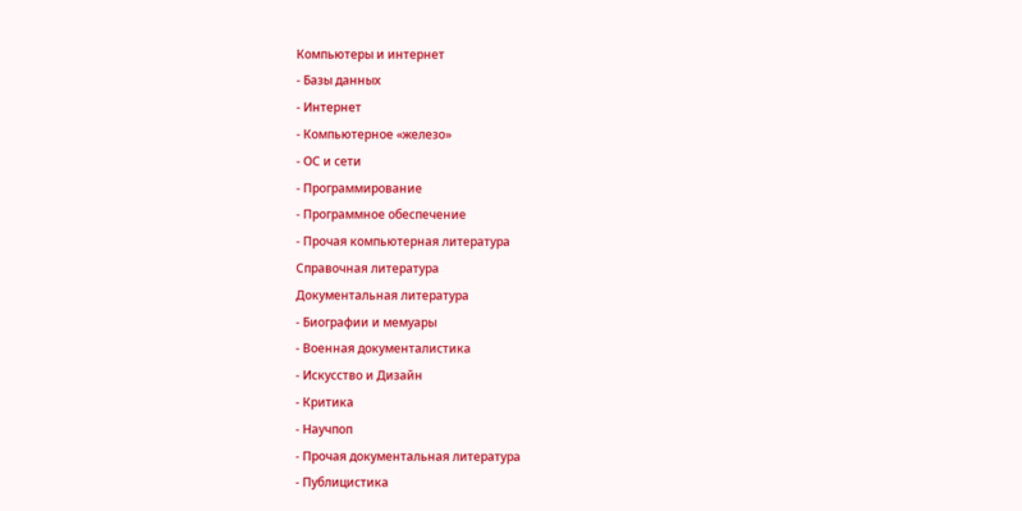Компьютеры и интернет
- Базы данных
- Интернет
- Компьютерное «железо»
- ОС и сети
- Программирование
- Программное обеспечение
- Прочая компьютерная литература
Справочная литература
Документальная литература
- Биографии и мемуары
- Военная документалистика
- Искусство и Дизайн
- Критика
- Научпоп
- Прочая документальная литература
- Публицистика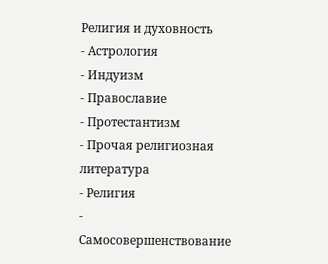Религия и духовность
- Астрология
- Индуизм
- Православие
- Протестантизм
- Прочая религиозная литература
- Религия
- Самосовершенствование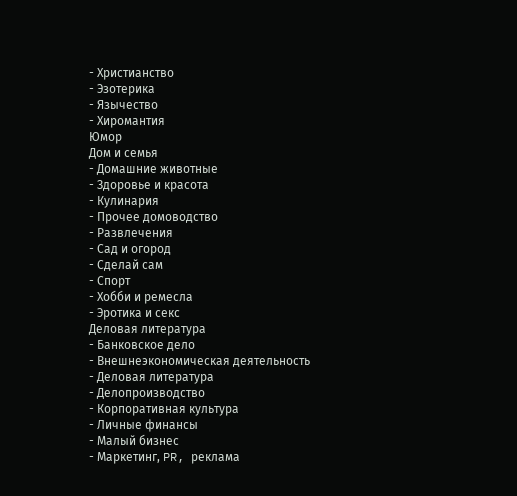- Христианство
- Эзотерика
- Язычество
- Хиромантия
Юмор
Дом и семья
- Домашние животные
- Здоровье и красота
- Кулинария
- Прочее домоводство
- Развлечения
- Сад и огород
- Сделай сам
- Спорт
- Хобби и ремесла
- Эротика и секс
Деловая литература
- Банковское дело
- Внешнеэкономическая деятельность
- Деловая литература
- Делопроизводство
- Корпоративная культура
- Личные финансы
- Малый бизнес
- Маркетинг, PR, реклама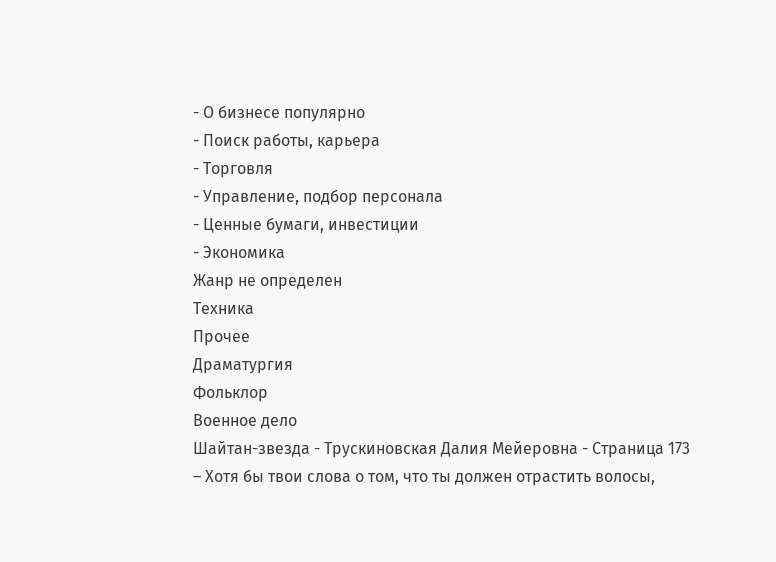- О бизнесе популярно
- Поиск работы, карьера
- Торговля
- Управление, подбор персонала
- Ценные бумаги, инвестиции
- Экономика
Жанр не определен
Техника
Прочее
Драматургия
Фольклор
Военное дело
Шайтан-звезда - Трускиновская Далия Мейеровна - Страница 173
– Хотя бы твои слова о том, что ты должен отрастить волосы,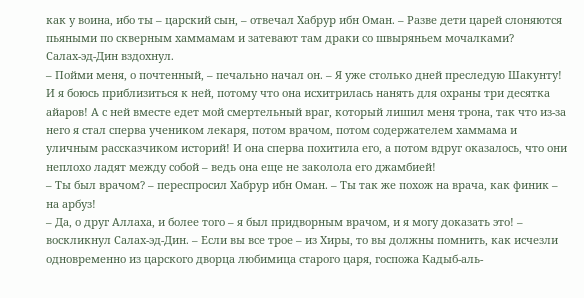как у воина, ибо ты – царский сын, – отвечал Хабрур ибн Оман. – Разве дети царей слоняются пьяными по скверным хаммамам и затевают там драки со швыряньем мочалками?
Салах-эд-Дин вздохнул.
– Пойми меня, о почтенный, – печально начал он. – Я уже столько дней преследую Шакунту! И я боюсь приблизиться к ней, потому что она исхитрилась нанять для охраны три десятка айаров! А с ней вместе едет мой смертельный враг, который лишил меня трона, так что из-за него я стал сперва учеником лекаря, потом врачом, потом содержателем хаммама и уличным рассказчиком историй! И она сперва похитила его, а потом вдруг оказалось, что они неплохо ладят между собой – ведь она еще не заколола его джамбией!
– Ты был врачом? – переспросил Хабрур ибн Оман. – Ты так же похож на врача, как финик – на арбуз!
– Да, о друг Аллаха, и более того – я был придворным врачом, и я могу доказать это! – воскликнул Салах-эд-Дин. – Если вы все трое – из Хиры, то вы должны помнить, как исчезли одновременно из царского дворца любимица старого царя, госпожа Кадыб-аль-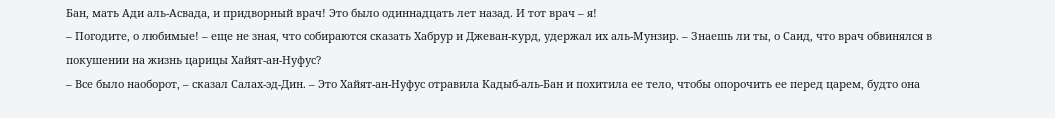Бан, мать Ади аль-Асвада, и придворный врач! Это было одиннадцать лет назад. И тот врач – я!
– Погодите, о любимые! – еще не зная, что собираются сказать Хабрур и Джеван-курд, удержал их аль-Мунзир. – Знаешь ли ты, о Саид, что врач обвинялся в покушении на жизнь царицы Хайят-ан-Нуфус?
– Все было наоборот, – сказал Салах-эд-Дин. – Это Хайят-ан-Нуфус отравила Кадыб-аль-Бан и похитила ее тело, чтобы опорочить ее перед царем, будто она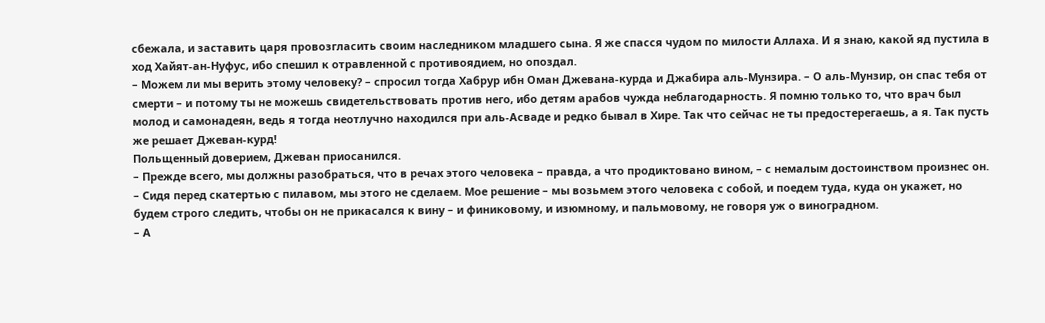сбежала, и заставить царя провозгласить своим наследником младшего сына. Я же спасся чудом по милости Аллаха. И я знаю, какой яд пустила в ход Хайят-ан-Нуфус, ибо спешил к отравленной с противоядием, но опоздал.
– Можем ли мы верить этому человеку? – спросил тогда Хабрур ибн Оман Джевана-курда и Джабира аль-Мунзира. – О аль-Мунзир, он спас тебя от смерти – и потому ты не можешь свидетельствовать против него, ибо детям арабов чужда неблагодарность. Я помню только то, что врач был молод и самонадеян, ведь я тогда неотлучно находился при аль-Асваде и редко бывал в Хире. Так что сейчас не ты предостерегаешь, а я. Так пусть же решает Джеван-курд!
Польщенный доверием, Джеван приосанился.
– Прежде всего, мы должны разобраться, что в речах этого человека – правда, а что продиктовано вином, – с немалым достоинством произнес он. – Сидя перед скатертью с пилавом, мы этого не сделаем. Мое решение – мы возьмем этого человека с собой, и поедем туда, куда он укажет, но будем строго следить, чтобы он не прикасался к вину – и финиковому, и изюмному, и пальмовому, не говоря уж о виноградном.
– А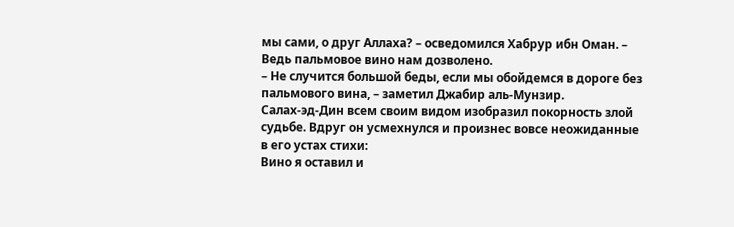мы сами, о друг Аллаха? – осведомился Хабрур ибн Оман. – Ведь пальмовое вино нам дозволено.
– Не случится большой беды, если мы обойдемся в дороге без пальмового вина, – заметил Джабир аль-Мунзир.
Салах-эд-Дин всем своим видом изобразил покорность злой судьбе. Вдруг он усмехнулся и произнес вовсе неожиданные в его устах стихи:
Вино я оставил и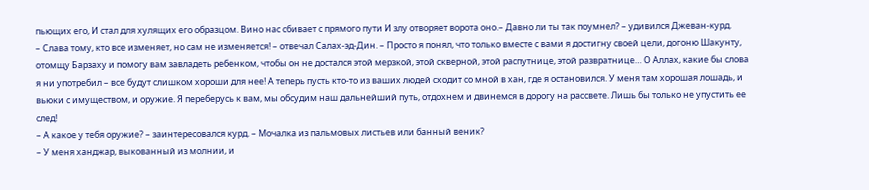пьющих его, И стал для хулящих его образцом. Вино нас сбивает с прямого пути И злу отворяет ворота оно.– Давно ли ты так поумнел? – удивился Джеван-курд.
– Слава тому, кто все изменяет, но сам не изменяется! – отвечал Салах-эд-Дин. – Просто я понял, что только вместе с вами я достигну своей цели, догоню Шакунту, отомщу Барзаху и помогу вам завладеть ребенком, чтобы он не достался этой мерзкой, этой скверной, этой распутнице, этой развратнице… О Аллах, какие бы слова я ни употребил – все будут слишком хороши для нее! А теперь пусть кто-то из ваших людей сходит со мной в хан, где я остановился. У меня там хорошая лошадь, и вьюки с имуществом, и оружие. Я переберусь к вам, мы обсудим наш дальнейший путь, отдохнем и двинемся в дорогу на рассвете. Лишь бы только не упустить ее след!
– А какое у тебя оружие? – заинтересовался курд. – Мочалка из пальмовых листьев или банный веник?
– У меня ханджар, выкованный из молнии, и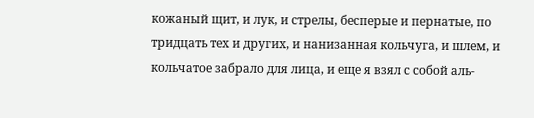кожаный щит, и лук, и стрелы, бесперые и пернатые, по тридцать тех и других, и нанизанная кольчуга, и шлем, и кольчатое забрало для лица, и еще я взял с собой аль-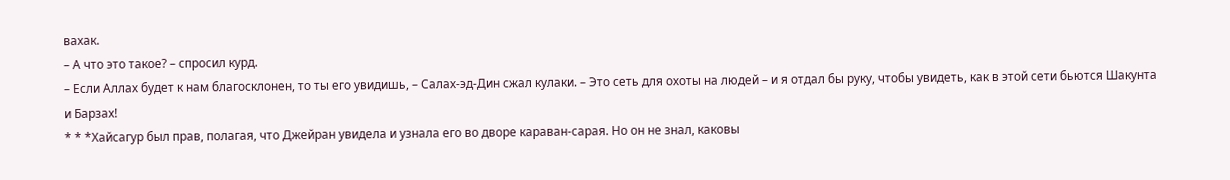вахак.
– А что это такое? – спросил курд.
– Если Аллах будет к нам благосклонен, то ты его увидишь, – Салах-эд-Дин сжал кулаки. – Это сеть для охоты на людей – и я отдал бы руку, чтобы увидеть, как в этой сети бьются Шакунта и Барзах!
* * *Хайсагур был прав, полагая, что Джейран увидела и узнала его во дворе караван-сарая. Но он не знал, каковы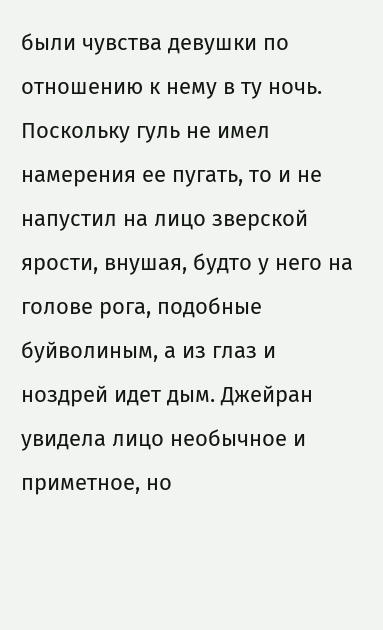были чувства девушки по отношению к нему в ту ночь.
Поскольку гуль не имел намерения ее пугать, то и не напустил на лицо зверской ярости, внушая, будто у него на голове рога, подобные буйволиным, а из глаз и ноздрей идет дым. Джейран увидела лицо необычное и приметное, но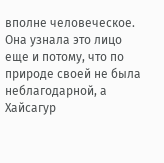вполне человеческое.
Она узнала это лицо еще и потому, что по природе своей не была неблагодарной, а Хайсагур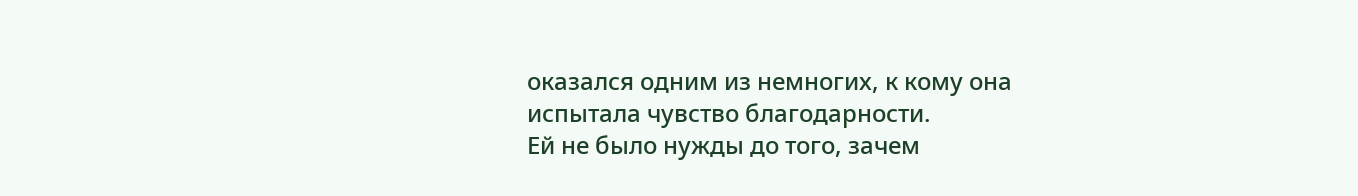оказался одним из немногих, к кому она испытала чувство благодарности.
Ей не было нужды до того, зачем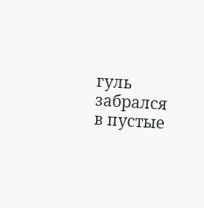гуль забрался в пустые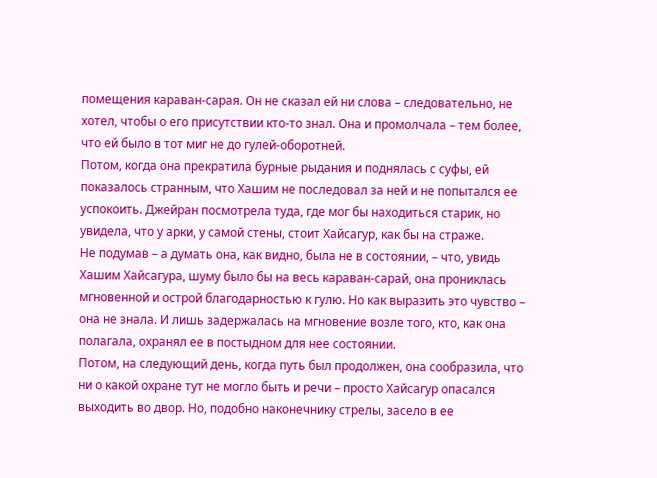помещения караван-сарая. Он не сказал ей ни слова – следовательно, не хотел, чтобы о его присутствии кто-то знал. Она и промолчала – тем более, что ей было в тот миг не до гулей-оборотней.
Потом, когда она прекратила бурные рыдания и поднялась с суфы, ей показалось странным, что Хашим не последовал за ней и не попытался ее успокоить. Джейран посмотрела туда, где мог бы находиться старик, но увидела, что у арки, у самой стены, стоит Хайсагур, как бы на страже.
Не подумав – а думать она, как видно, была не в состоянии, – что, увидь Хашим Хайсагура, шуму было бы на весь караван-сарай, она прониклась мгновенной и острой благодарностью к гулю. Но как выразить это чувство – она не знала. И лишь задержалась на мгновение возле того, кто, как она полагала, охранял ее в постыдном для нее состоянии.
Потом, на следующий день, когда путь был продолжен, она сообразила, что ни о какой охране тут не могло быть и речи – просто Хайсагур опасался выходить во двор. Но, подобно наконечнику стрелы, засело в ее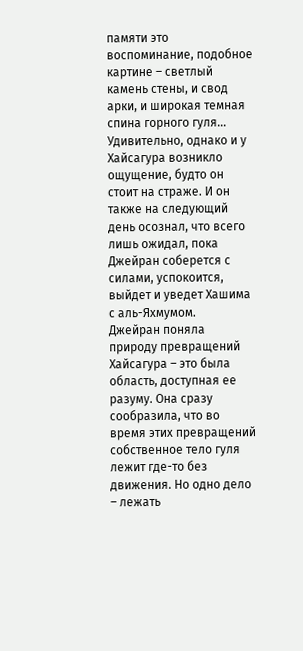памяти это воспоминание, подобное картине – светлый камень стены, и свод арки, и широкая темная спина горного гуля…
Удивительно, однако и у Хайсагура возникло ощущение, будто он стоит на страже. И он также на следующий день осознал, что всего лишь ожидал, пока Джейран соберется с силами, успокоится, выйдет и уведет Хашима с аль-Яхмумом.
Джейран поняла природу превращений Хайсагура – это была область, доступная ее разуму. Она сразу сообразила, что во время этих превращений собственное тело гуля лежит где-то без движения. Но одно дело – лежать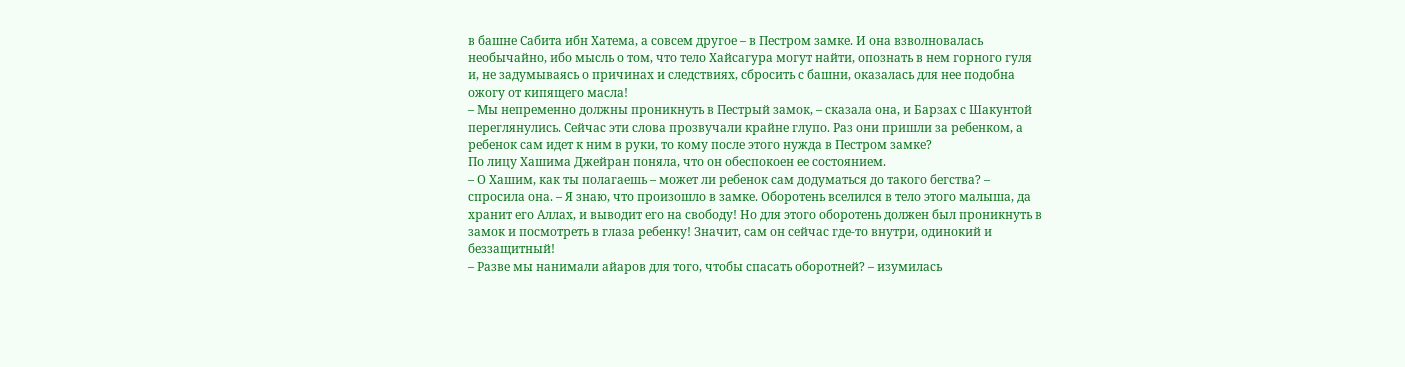в башне Сабита ибн Хатема, а совсем другое – в Пестром замке. И она взволновалась необычайно, ибо мысль о том, что тело Хайсагура могут найти, опознать в нем горного гуля и, не задумываясь о причинах и следствиях, сбросить с башни, оказалась для нее подобна ожогу от кипящего масла!
– Мы непременно должны проникнуть в Пестрый замок, – сказала она, и Барзах с Шакунтой переглянулись. Сейчас эти слова прозвучали крайне глупо. Раз они пришли за ребенком, а ребенок сам идет к ним в руки, то кому после этого нужда в Пестром замке?
По лицу Хашима Джейран поняла, что он обеспокоен ее состоянием.
– О Хашим, как ты полагаешь – может ли ребенок сам додуматься до такого бегства? – спросила она. – Я знаю, что произошло в замке. Оборотень вселился в тело этого малыша, да хранит его Аллах, и выводит его на свободу! Но для этого оборотень должен был проникнуть в замок и посмотреть в глаза ребенку! Значит, сам он сейчас где-то внутри, одинокий и беззащитный!
– Разве мы нанимали айаров для того, чтобы спасать оборотней? – изумилась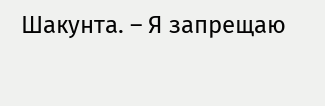Шакунта. – Я запрещаю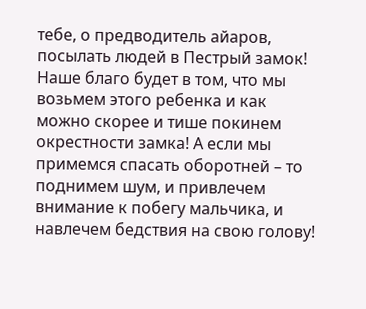тебе, о предводитель айаров, посылать людей в Пестрый замок! Наше благо будет в том, что мы возьмем этого ребенка и как можно скорее и тише покинем окрестности замка! А если мы примемся спасать оборотней – то поднимем шум, и привлечем внимание к побегу мальчика, и навлечем бедствия на свою голову!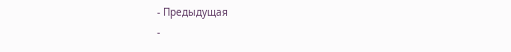- Предыдущая
-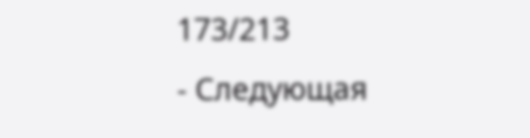173/213
- Следующая